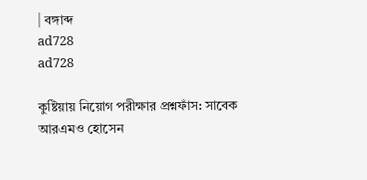| বঙ্গাব্দ
ad728
ad728

কুষ্টিয়ায় নিয়োগ পরীক্ষার প্রশ্নফাঁস: সাবেক আরএমও হোসেন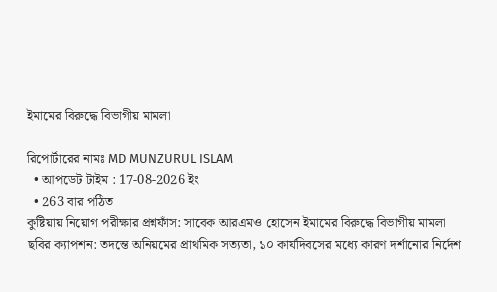ইমামের বিরুদ্ধে বিভাগীয় মামলা

রিপোর্টারের নামঃ MD MUNZURUL ISLAM
  • আপডেট টাইম : 17-08-2026 ইং
  • 263 বার পঠিত
কুষ্টিয়ায় নিয়োগ পরীক্ষার প্রশ্নফাঁস: সাবেক আরএমও হোসেন ইমামের বিরুদ্ধে বিভাগীয় মামলা
ছবির ক্যাপশন: তদন্তে অনিয়মের প্রাথমিক সত্যতা, ১০ কার্যদিবসের মধ্যে কারণ দর্শানোর নির্দেশ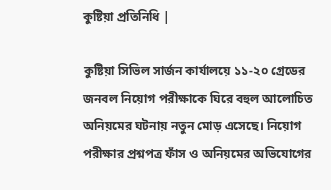কুষ্টিয়া প্রতিনিধি |

কুষ্টিয়া সিভিল সার্জন কার্যালয়ে ১১-২০ গ্রেডের জনবল নিয়োগ পরীক্ষাকে ঘিরে বহুল আলোচিত অনিয়মের ঘটনায় নতুন মোড় এসেছে। নিয়োগ পরীক্ষার প্রশ্নপত্র ফাঁস ও অনিয়মের অভিযোগের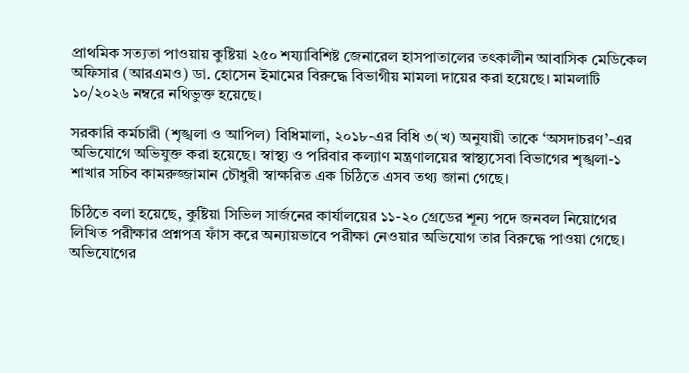প্রাথমিক সত্যতা পাওয়ায় কুষ্টিয়া ২৫০ শয্যাবিশিষ্ট জেনারেল হাসপাতালের তৎকালীন আবাসিক মেডিকেল অফিসার (আরএমও) ডা. হোসেন ইমামের বিরুদ্ধে বিভাগীয় মামলা দায়ের করা হয়েছে। মামলাটি ১০/২০২৬ নম্বরে নথিভুক্ত হয়েছে।

সরকারি কর্মচারী (শৃঙ্খলা ও আপিল) বিধিমালা, ২০১৮-এর বিধি ৩(খ) অনুযায়ী তাকে ‘অসদাচরণ’-এর অভিযোগে অভিযুক্ত করা হয়েছে। স্বাস্থ্য ও পরিবার কল্যাণ মন্ত্রণালয়ের স্বাস্থ্যসেবা বিভাগের শৃঙ্খলা-১ শাখার সচিব কামরুজ্জামান চৌধুরী স্বাক্ষরিত এক চিঠিতে এসব তথ্য জানা গেছে।

চিঠিতে বলা হয়েছে, কুষ্টিয়া সিভিল সার্জনের কার্যালয়ের ১১-২০ গ্রেডের শূন্য পদে জনবল নিয়োগের লিখিত পরীক্ষার প্রশ্নপত্র ফাঁস করে অন্যায়ভাবে পরীক্ষা নেওয়ার অভিযোগ তার বিরুদ্ধে পাওয়া গেছে। অভিযোগের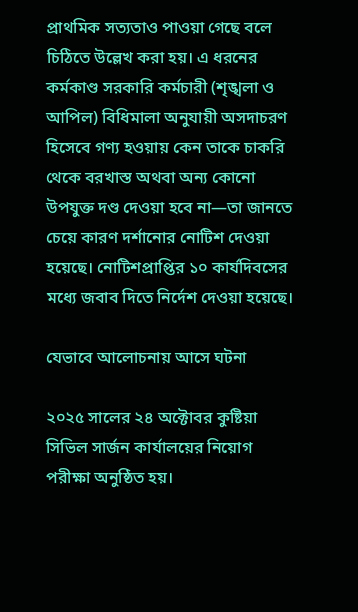প্রাথমিক সত্যতাও পাওয়া গেছে বলে চিঠিতে উল্লেখ করা হয়। এ ধরনের কর্মকাণ্ড সরকারি কর্মচারী (শৃঙ্খলা ও আপিল) বিধিমালা অনুযায়ী অসদাচরণ হিসেবে গণ্য হওয়ায় কেন তাকে চাকরি থেকে বরখাস্ত অথবা অন্য কোনো উপযুক্ত দণ্ড দেওয়া হবে না—তা জানতে চেয়ে কারণ দর্শানোর নোটিশ দেওয়া হয়েছে। নোটিশপ্রাপ্তির ১০ কার্যদিবসের মধ্যে জবাব দিতে নির্দেশ দেওয়া হয়েছে।

যেভাবে আলোচনায় আসে ঘটনা

২০২৫ সালের ২৪ অক্টোবর কুষ্টিয়া সিভিল সার্জন কার্যালয়ের নিয়োগ পরীক্ষা অনুষ্ঠিত হয়।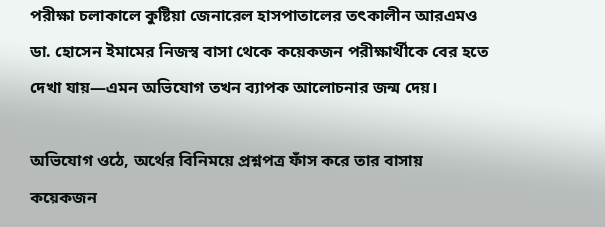পরীক্ষা চলাকালে কুষ্টিয়া জেনারেল হাসপাতালের তৎকালীন আরএমও ডা. হোসেন ইমামের নিজস্ব বাসা থেকে কয়েকজন পরীক্ষার্থীকে বের হতে দেখা যায়—এমন অভিযোগ তখন ব্যাপক আলোচনার জন্ম দেয়।

অভিযোগ ওঠে, অর্থের বিনিময়ে প্রশ্নপত্র ফাঁস করে তার বাসায় কয়েকজন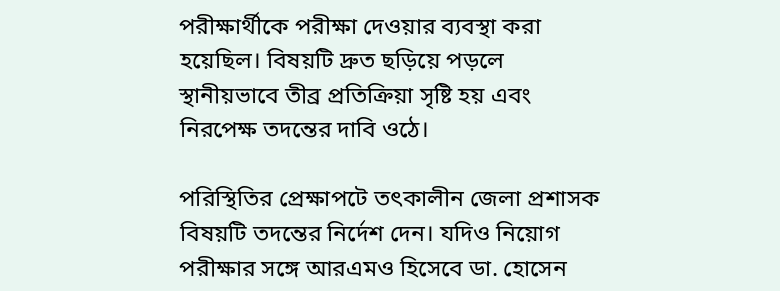পরীক্ষার্থীকে পরীক্ষা দেওয়ার ব্যবস্থা করা হয়েছিল। বিষয়টি দ্রুত ছড়িয়ে পড়লে স্থানীয়ভাবে তীব্র প্রতিক্রিয়া সৃষ্টি হয় এবং নিরপেক্ষ তদন্তের দাবি ওঠে।

পরিস্থিতির প্রেক্ষাপটে তৎকালীন জেলা প্রশাসক বিষয়টি তদন্তের নির্দেশ দেন। যদিও নিয়োগ পরীক্ষার সঙ্গে আরএমও হিসেবে ডা. হোসেন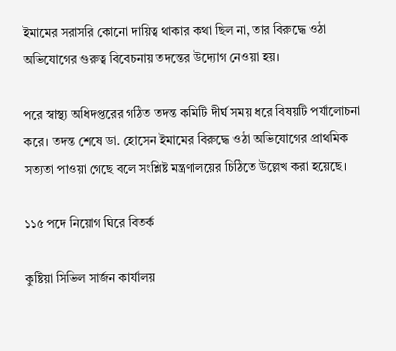ইমামের সরাসরি কোনো দায়িত্ব থাকার কথা ছিল না, তার বিরুদ্ধে ওঠা অভিযোগের গুরুত্ব বিবেচনায় তদন্তের উদ্যোগ নেওয়া হয়।

পরে স্বাস্থ্য অধিদপ্তরের গঠিত তদন্ত কমিটি দীর্ঘ সময় ধরে বিষয়টি পর্যালোচনা করে। তদন্ত শেষে ডা. হোসেন ইমামের বিরুদ্ধে ওঠা অভিযোগের প্রাথমিক সত্যতা পাওয়া গেছে বলে সংশ্লিষ্ট মন্ত্রণালয়ের চিঠিতে উল্লেখ করা হয়েছে।

১১৫ পদে নিয়োগ ঘিরে বিতর্ক

কুষ্টিয়া সিভিল সার্জন কার্যালয়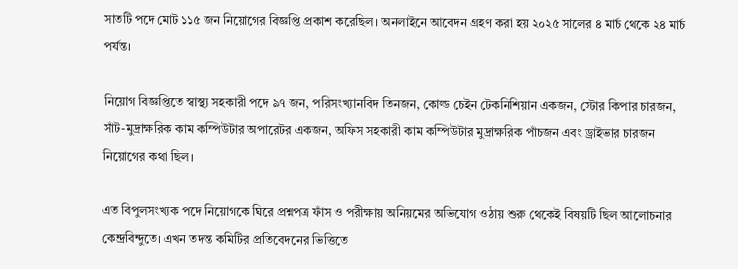সাতটি পদে মোট ১১৫ জন নিয়োগের বিজ্ঞপ্তি প্রকাশ করেছিল। অনলাইনে আবেদন গ্রহণ করা হয় ২০২৫ সালের ৪ মার্চ থেকে ২৪ মার্চ পর্যন্ত।

নিয়োগ বিজ্ঞপ্তিতে স্বাস্থ্য সহকারী পদে ৯৭ জন, পরিসংখ্যানবিদ তিনজন, কোল্ড চেইন টেকনিশিয়ান একজন, স্টোর কিপার চারজন, সাঁট-মুদ্রাক্ষরিক কাম কম্পিউটার অপারেটর একজন, অফিস সহকারী কাম কম্পিউটার মুদ্রাক্ষরিক পাঁচজন এবং ড্রাইভার চারজন নিয়োগের কথা ছিল।

এত বিপুলসংখ্যক পদে নিয়োগকে ঘিরে প্রশ্নপত্র ফাঁস ও পরীক্ষায় অনিয়মের অভিযোগ ওঠায় শুরু থেকেই বিষয়টি ছিল আলোচনার কেন্দ্রবিন্দুতে। এখন তদন্ত কমিটির প্রতিবেদনের ভিত্তিতে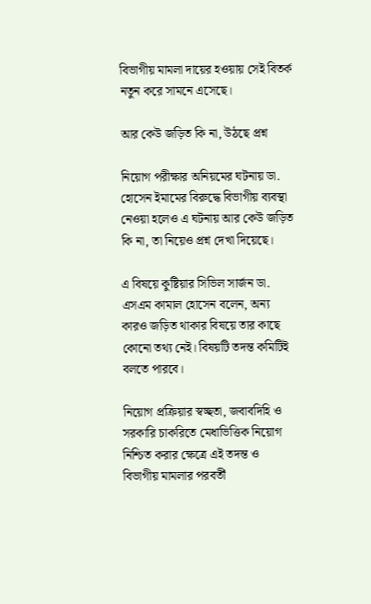বিভাগীয় মামলা দায়ের হওয়ায় সেই বিতর্ক নতুন করে সামনে এসেছে।

আর কেউ জড়িত কি না, উঠছে প্রশ্ন

নিয়োগ পরীক্ষার অনিয়মের ঘটনায় ডা. হোসেন ইমামের বিরুদ্ধে বিভাগীয় ব্যবস্থা নেওয়া হলেও এ ঘটনায় আর কেউ জড়িত কি না, তা নিয়েও প্রশ্ন দেখা দিয়েছে।

এ বিষয়ে কুষ্টিয়ার সিভিল সার্জন ডা. এসএম কামাল হোসেন বলেন, অন্য কারও জড়িত থাকার বিষয়ে তার কাছে কোনো তথ্য নেই। বিষয়টি তদন্ত কমিটিই বলতে পারবে।

নিয়োগ প্রক্রিয়ার স্বচ্ছতা, জবাবদিহি ও সরকারি চাকরিতে মেধাভিত্তিক নিয়োগ নিশ্চিত করার ক্ষেত্রে এই তদন্ত ও বিভাগীয় মামলার পরবর্তী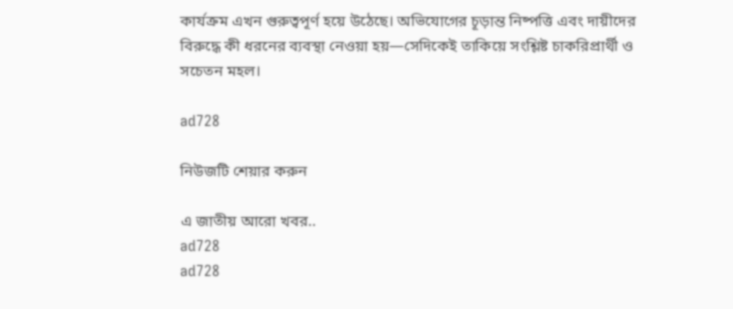কার্যক্রম এখন গুরুত্বপূর্ণ হয়ে উঠেছে। অভিযোগের চূড়ান্ত নিষ্পত্তি এবং দায়ীদের বিরুদ্ধে কী ধরনের ব্যবস্থা নেওয়া হয়—সেদিকেই তাকিয়ে সংশ্লিষ্ট চাকরিপ্রার্থী ও সচেতন মহল।

ad728

নিউজটি শেয়ার করুন

এ জাতীয় আরো খবর..
ad728
ad728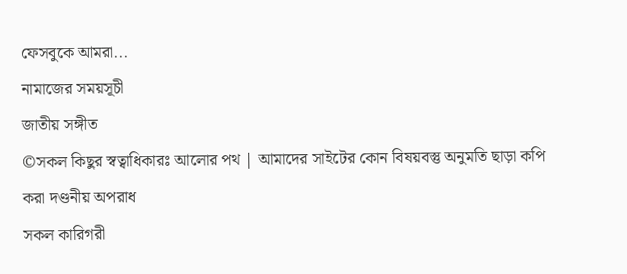ফেসবুকে আমরা...
নামাজের সময়সূচী
জাতীয় সঙ্গীত
©সকল কিছুর স্বত্বাধিকারঃ আলোর পথ | আমাদের সাইটের কোন বিষয়বস্তু অনুমতি ছাড়া কপি করা দণ্ডনীয় অপরাধ
সকল কারিগরী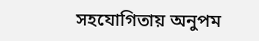সহযোগিতায় অনুপম